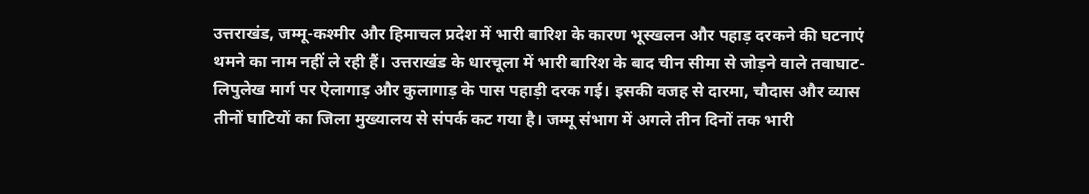उत्तराखंड, जम्मू-कश्मीर और हिमाचल प्रदेश में भारी बारिश के कारण भूस्खलन और पहाड़ दरकने की घटनाएं थमने का नाम नहीं ले रही हैं। उत्तराखंड के धारचूला में भारी बारिश के बाद चीन सीमा से जोड़ने वाले तवाघाट-लिपुलेख मार्ग पर ऐलागाड़ और कुलागाड़ के पास पहाड़ी दरक गई। इसकी वजह से दारमा, चौदास और व्यास तीनों घाटियों का जिला मुख्यालय से संपर्क कट गया है। जम्मू संभाग में अगले तीन दिनों तक भारी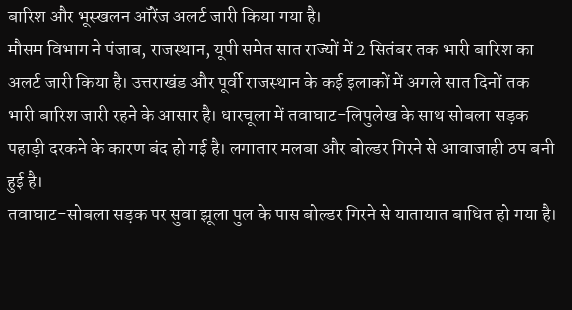बारिश और भूस्खलन ऑरेंज अलर्ट जारी किया गया है।
मौसम विभाग ने पंजाब, राजस्थान, यूपी समेत सात राज्यों में 2 सितंबर तक भारी बारिश का अलर्ट जारी किया है। उत्तराखंड और पूर्वी राजस्थान के कई इलाकों में अगले सात दिनों तक भारी बारिश जारी रहने के आसार है। धारचूला में तवाघाट-लिपुलेख के साथ सोबला सड़क पहाड़ी दरकने के कारण बंद हो गई है। लगातार मलबा और बोल्डर गिरने से आवाजाही ठप बनी हुई है।
तवाघाट-सोबला सड़क पर सुवा झूला पुल के पास बोल्डर गिरने से यातायात बाधित हो गया है।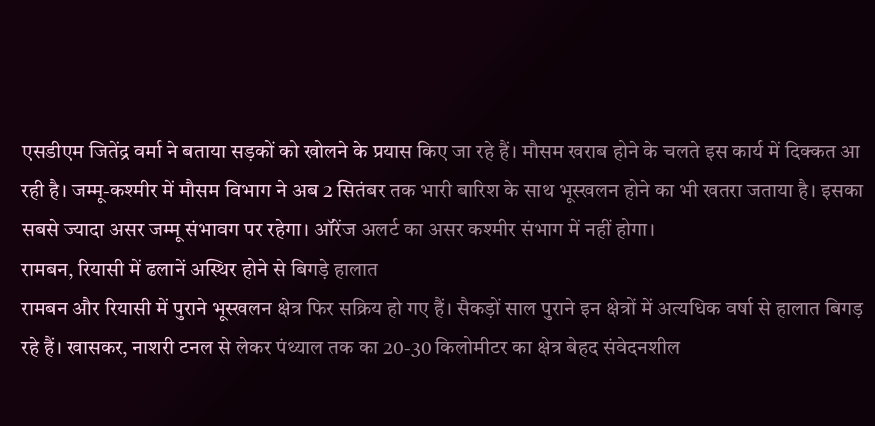एसडीएम जितेंद्र वर्मा ने बताया सड़कों को खोलने के प्रयास किए जा रहे हैं। मौसम खराब होने के चलते इस कार्य में दिक्कत आ रही है। जम्मू-कश्मीर में मौसम विभाग ने अब 2 सितंबर तक भारी बारिश के साथ भूस्खलन होने का भी खतरा जताया है। इसका सबसे ज्यादा असर जम्मू संभावग पर रहेगा। ऑरेंज अलर्ट का असर कश्मीर संभाग में नहीं होगा।
रामबन, रियासी में ढलानें अस्थिर होने से बिगड़े हालात
रामबन और रियासी में पुराने भूस्खलन क्षेत्र फिर सक्रिय हो गए हैं। सैकड़ों साल पुराने इन क्षेत्रों में अत्यधिक वर्षा से हालात बिगड़ रहे हैं। खासकर, नाशरी टनल से लेकर पंथ्याल तक का 20-30 किलोमीटर का क्षेत्र बेहद संवेदनशील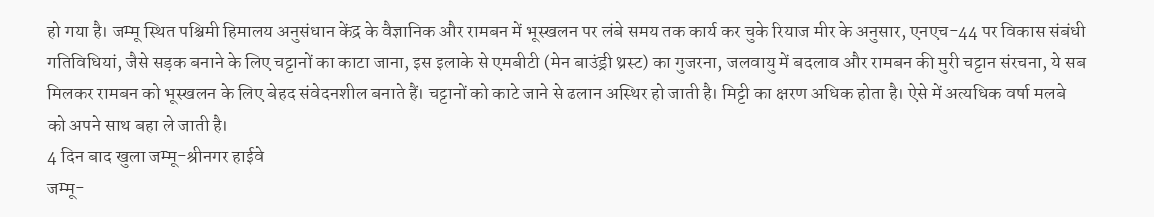हो गया है। जम्मू स्थित पश्चिमी हिमालय अनुसंधान केंद्र के वैज्ञानिक और रामबन में भूस्खलन पर लंबे समय तक कार्य कर चुके रियाज मीर के अनुसार, एनएच-44 पर विकास संबंधी गतिविधियां, जैसे सड़क बनाने के लिए चट्टानों का काटा जाना, इस इलाके से एमबीटी (मेन बाउंड्री थ्रस्ट) का गुजरना, जलवायु में बदलाव और रामबन की मुरी चट्टान संरचना, ये सब मिलकर रामबन को भूस्खलन के लिए बेहद संवेदनशील बनाते हैं। चट्टानों को काटे जाने से ढलान अस्थिर हो जाती है। मिट्टी का क्षरण अधिक होता है। ऐसे में अत्यधिक वर्षा मलबे को अपने साथ बहा ले जाती है।
4 दिन बाद खुला जम्मू-श्रीनगर हाईवे
जम्मू-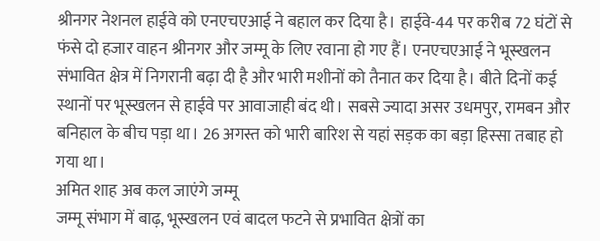श्रीनगर नेशनल हाईवे को एनएचएआई ने बहाल कर दिया है। हाईवे-44 पर करीब 72 घंटों से फंसे दो हजार वाहन श्रीनगर और जम्मू के लिए रवाना हो गए हैं। एनएचएआई ने भूस्खलन संभावित क्षेत्र में निगरानी बढ़ा दी है और भारी मशीनों को तैनात कर दिया है। बीते दिनों कई स्थानों पर भूस्खलन से हाईवे पर आवाजाही बंद थी। सबसे ज्यादा असर उधमपुर, रामबन और बनिहाल के बीच पड़ा था। 26 अगस्त को भारी बारिश से यहां सड़क का बड़ा हिस्सा तबाह हो गया था।
अमित शाह अब कल जाएंगे जम्मू
जम्मू संभाग में बाढ़, भूस्खलन एवं बादल फटने से प्रभावित क्षेत्रों का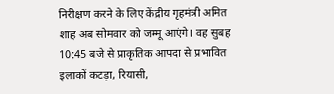निरीक्षण करने के लिए केंद्रीय गृहमंत्री अमित शाह अब सोमवार को जम्मू आएंगे। वह सुबह 10:45 बजे से प्राकृतिक आपदा से प्रभावित इलाकों कटड़ा, रियासी,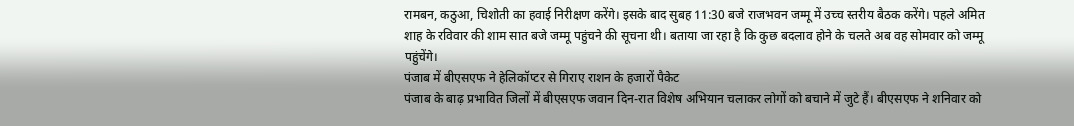रामबन, कठुआ, चिशोती का हवाई निरीक्षण करेंगे। इसके बाद सुबह 11:30 बजे राजभवन जम्मू में उच्च स्तरीय बैठक करेंगे। पहले अमित शाह के रविवार की शाम सात बजे जम्मू पहुंचने की सूचना थी। बताया जा रहा है कि कुछ बदलाव होने के चलते अब वह सोमवार को जम्मू पहुंचेंगे।
पंजाब में बीएसएफ ने हेलिकॉप्टर से गिराए राशन के हजारों पैकेट
पंजाब के बाढ़ प्रभावित जिलों में बीएसएफ जवान दिन-रात विशेष अभियान चलाकर लोगों को बचाने में जुटे हैं। बीएसएफ ने शनिवार को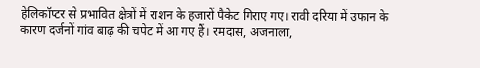हेलिकॉप्टर से प्रभावित क्षेत्रों में राशन के हजारों पैकेट गिराए गए। रावी दरिया में उफान के कारण दर्जनों गांव बाढ़ की चपेट में आ गए हैं। रमदास, अजनाला,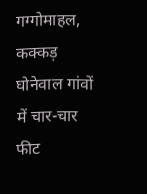गग्गोमाहल, कक्कड़ घोनेवाल गांवों में चार-चार फीट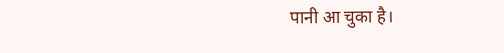पानी आ चुका है।